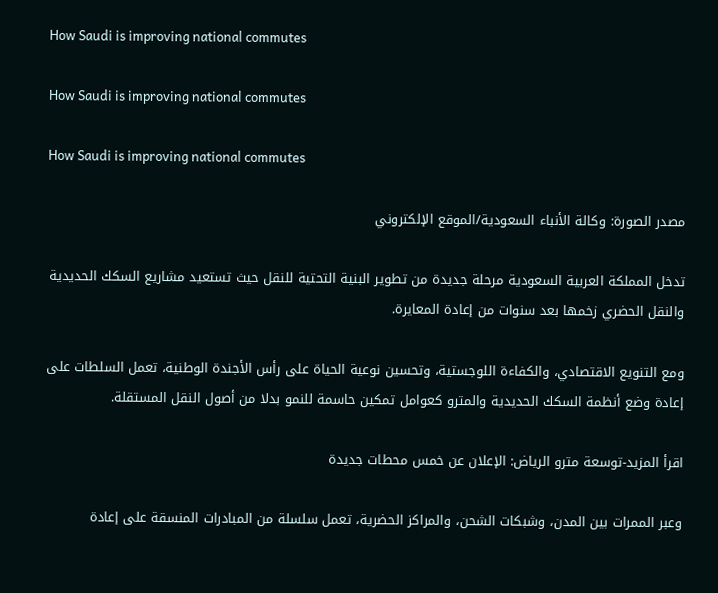How Saudi is improving national commutes

How Saudi is improving national commutes

How Saudi is improving national commutes

مصدر الصورة: وكالة الأنباء السعودية/الموقع الإلكتروني

تدخل المملكة العربية السعودية مرحلة جديدة من تطوير البنية التحتية للنقل حيث تستعيد مشاريع السكك الحديدية والنقل الحضري زخمها بعد سنوات من إعادة المعايرة.

ومع التنويع الاقتصادي، والكفاءة اللوجستية، وتحسين نوعية الحياة على رأس الأجندة الوطنية، تعمل السلطات على إعادة وضع أنظمة السكك الحديدية والمترو كعوامل تمكين حاسمة للنمو بدلا من أصول النقل المستقلة.

اقرأ المزيد-توسعة مترو الرياض: الإعلان عن خمس محطات جديدة

وعبر الممرات بين المدن، وشبكات الشحن، والمراكز الحضرية، تعمل سلسلة من المبادرات المنسقة على إعادة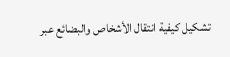تشكيل كيفية انتقال الأشخاص والبضائع عبر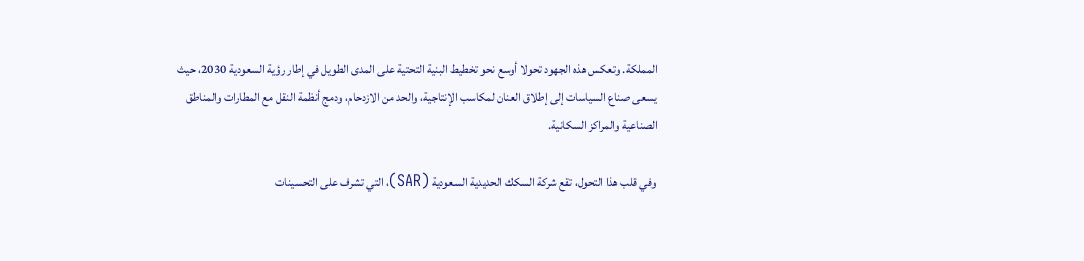المملكة. وتعكس هذه الجهود تحولا أوسع نحو تخطيط البنية التحتية على المدى الطويل في إطار رؤية السعودية 2030، حيث يسعى صناع السياسات إلى إطلاق العنان لمكاسب الإنتاجية، والحد من الازدحام، ودمج أنظمة النقل مع المطارات والمناطق الصناعية والمراكز السكانية.

وفي قلب هذا التحول، تقع شركة السكك الحديدية السعودية (SAR)، التي تشرف على التحسينات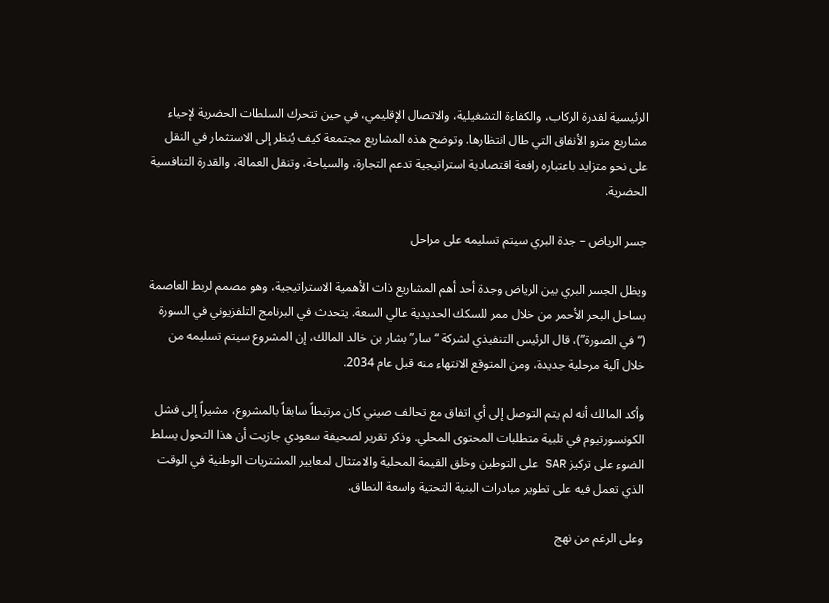الرئيسية لقدرة الركاب، والكفاءة التشغيلية، والاتصال الإقليمي، في حين تتحرك السلطات الحضرية لإحياء مشاريع مترو الأنفاق التي طال انتظارها. وتوضح هذه المشاريع مجتمعة كيف يُنظر إلى الاستثمار في النقل على نحو متزايد باعتباره رافعة اقتصادية استراتيجية تدعم التجارة، والسياحة، وتنقل العمالة، والقدرة التنافسية الحضرية.

جسر الرياض – جدة البري سيتم تسليمه على مراحل

ويظل الجسر البري بين الرياض وجدة أحد أهم المشاريع ذات الأهمية الاستراتيجية، وهو مصمم لربط العاصمة بساحل البحر الأحمر من خلال ممر للسكك الحديدية عالي السعة. يتحدث في البرنامج التلفزيوني في السورة (“في الصورة”)، قال الرئيس التنفيذي لشركة “سار” بشار بن خالد المالك، إن المشروع سيتم تسليمه من خلال آلية مرحلية جديدة، ومن المتوقع الانتهاء منه قبل عام 2034.

وأكد المالك أنه لم يتم التوصل إلى أي اتفاق مع تحالف صيني كان مرتبطاً سابقاً بالمشروع، مشيراً إلى فشل الكونسورتيوم في تلبية متطلبات المحتوى المحلي. وذكر تقرير لصحيفة سعودي جازيت أن هذا التحول يسلط الضوء على تركيز SAR على التوطين وخلق القيمة المحلية والامتثال لمعايير المشتريات الوطنية في الوقت الذي تعمل فيه على تطوير مبادرات البنية التحتية واسعة النطاق.

وعلى الرغم من نهج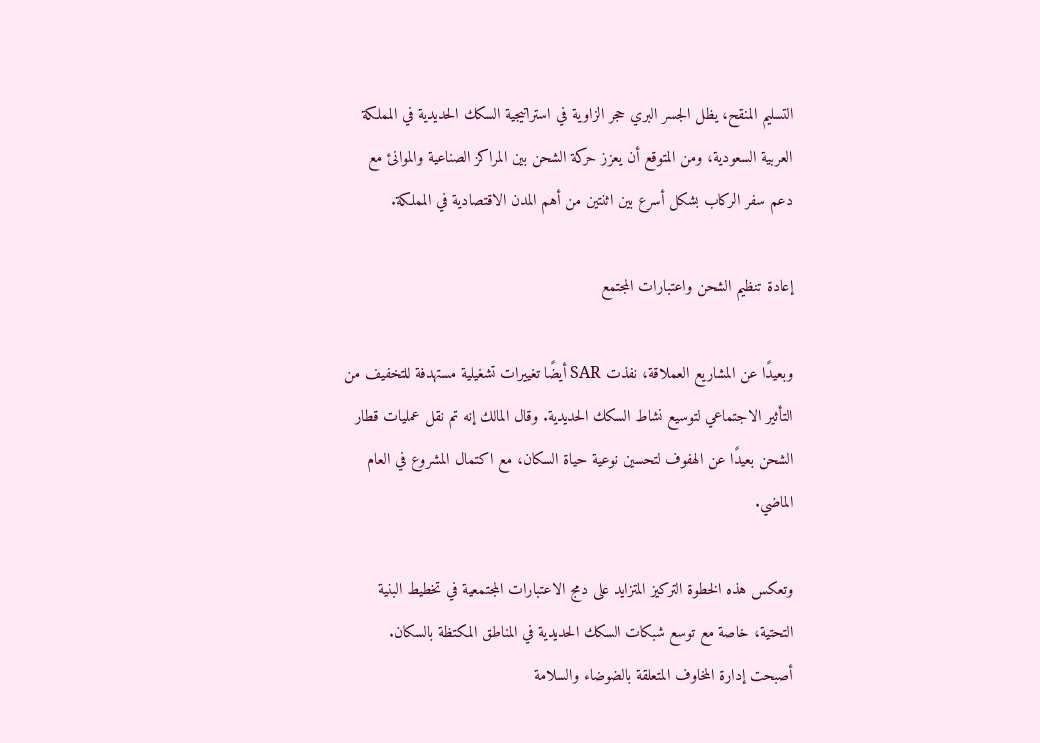التسليم المنقح، يظل الجسر البري حجر الزاوية في استراتيجية السكك الحديدية في المملكة العربية السعودية، ومن المتوقع أن يعزز حركة الشحن بين المراكز الصناعية والموانئ مع دعم سفر الركاب بشكل أسرع بين اثنتين من أهم المدن الاقتصادية في المملكة.

إعادة تنظيم الشحن واعتبارات المجتمع

وبعيدًا عن المشاريع العملاقة، نفذت SAR أيضًا تغييرات تشغيلية مستهدفة للتخفيف من التأثير الاجتماعي لتوسيع نشاط السكك الحديدية. وقال المالك إنه تم نقل عمليات قطار الشحن بعيدًا عن الهفوف لتحسين نوعية حياة السكان، مع اكتمال المشروع في العام الماضي.

وتعكس هذه الخطوة التركيز المتزايد على دمج الاعتبارات المجتمعية في تخطيط البنية التحتية، خاصة مع توسع شبكات السكك الحديدية في المناطق المكتظة بالسكان. أصبحت إدارة المخاوف المتعلقة بالضوضاء والسلامة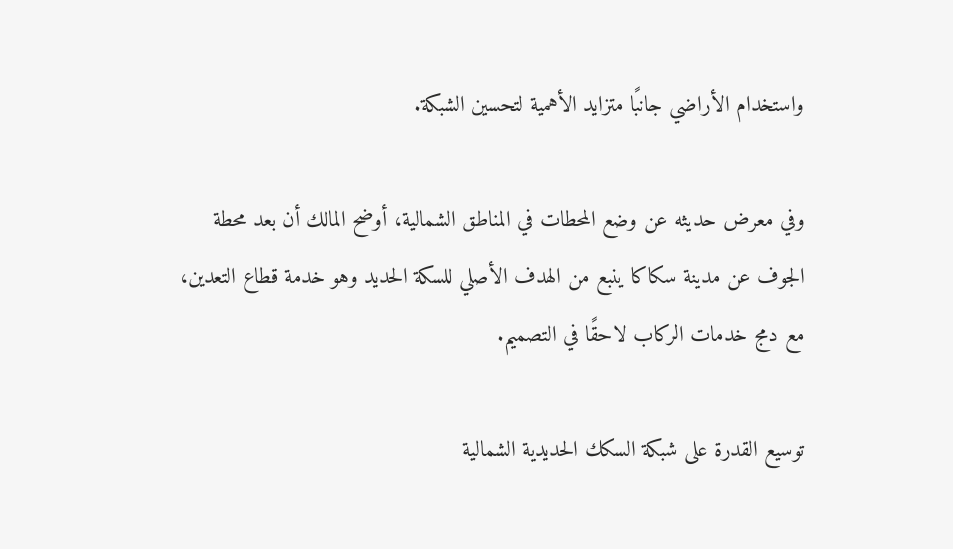واستخدام الأراضي جانبًا متزايد الأهمية لتحسين الشبكة.

وفي معرض حديثه عن وضع المحطات في المناطق الشمالية، أوضح المالك أن بعد محطة الجوف عن مدينة سكاكا ينبع من الهدف الأصلي للسكة الحديد وهو خدمة قطاع التعدين، مع دمج خدمات الركاب لاحقًا في التصميم.

توسيع القدرة على شبكة السكك الحديدية الشمالية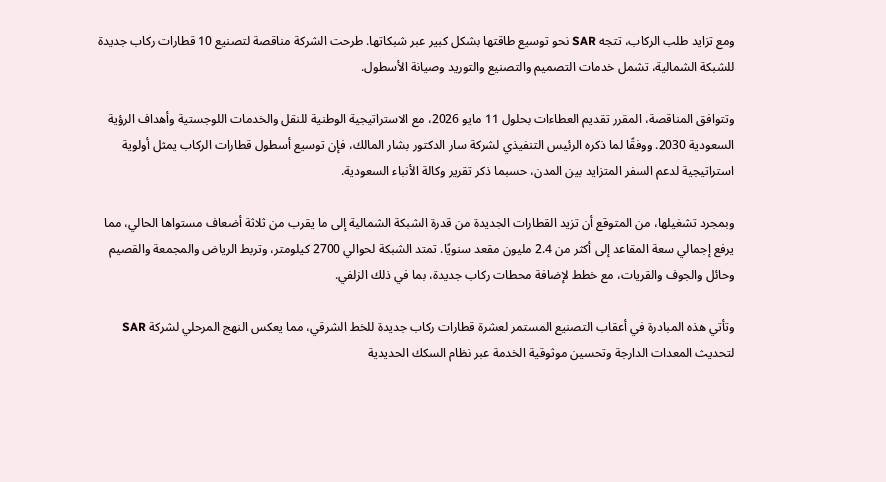ومع تزايد طلب الركاب، تتجه SAR نحو توسيع طاقتها بشكل كبير عبر شبكاتها. طرحت الشركة مناقصة لتصنيع 10 قطارات ركاب جديدة للشبكة الشمالية، تشمل خدمات التصميم والتصنيع والتوريد وصيانة الأسطول.

وتتوافق المناقصة، المقرر تقديم العطاءات بحلول 11 مايو 2026، مع الاستراتيجية الوطنية للنقل والخدمات اللوجستية وأهداف الرؤية السعودية 2030. ووفقًا لما ذكره الرئيس التنفيذي لشركة سار الدكتور بشار المالك، فإن توسيع أسطول قطارات الركاب يمثل أولوية استراتيجية لدعم السفر المتزايد بين المدن، حسبما ذكر تقرير وكالة الأنباء السعودية.

وبمجرد تشغيلها، من المتوقع أن تزيد القطارات الجديدة من قدرة الشبكة الشمالية إلى ما يقرب من ثلاثة أضعاف مستواها الحالي، مما يرفع إجمالي سعة المقاعد إلى أكثر من 2.4 مليون مقعد سنويًا. تمتد الشبكة لحوالي 2700 كيلومتر، وتربط الرياض والمجمعة والقصيم وحائل والجوف والقريات، مع خطط لإضافة محطات ركاب جديدة، بما في ذلك الزلفي.

وتأتي هذه المبادرة في أعقاب التصنيع المستمر لعشرة قطارات ركاب جديدة للخط الشرقي، مما يعكس النهج المرحلي لشركة SAR لتحديث المعدات الدارجة وتحسين موثوقية الخدمة عبر نظام السكك الحديدية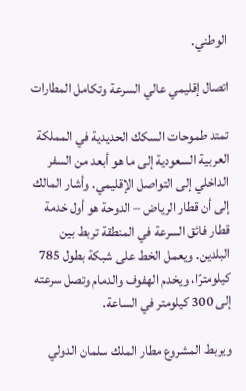الوطني.

اتصال إقليمي عالي السرعة وتكامل المطارات

تمتد طموحات السكك الحديدية في المملكة العربية السعودية إلى ما هو أبعد من السفر الداخلي إلى التواصل الإقليمي. وأشار المالك إلى أن قطار الرياض – الدوحة هو أول خدمة قطار فائق السرعة في المنطقة تربط بين البلدين. ويعمل الخط على شبكة بطول 785 كيلومترًا، ويخدم الهفوف والدمام وتصل سرعته إلى 300 كيلومتر في الساعة.

ويربط المشروع مطار الملك سلمان الدولي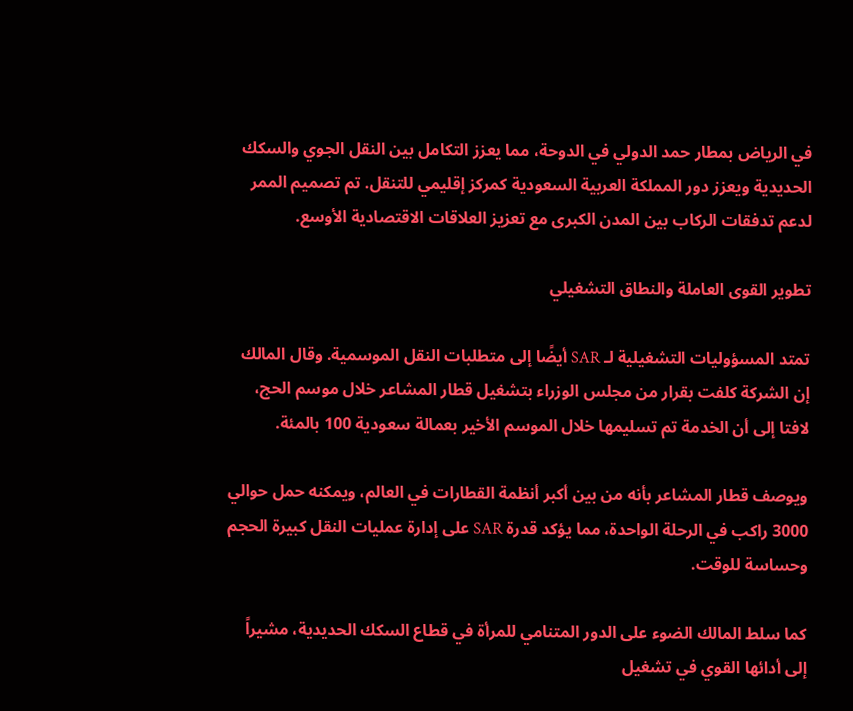في الرياض بمطار حمد الدولي في الدوحة، مما يعزز التكامل بين النقل الجوي والسكك الحديدية ويعزز دور المملكة العربية السعودية كمركز إقليمي للتنقل. تم تصميم الممر لدعم تدفقات الركاب بين المدن الكبرى مع تعزيز العلاقات الاقتصادية الأوسع.

تطوير القوى العاملة والنطاق التشغيلي

تمتد المسؤوليات التشغيلية لـ SAR أيضًا إلى متطلبات النقل الموسمية. وقال المالك إن الشركة كلفت بقرار من مجلس الوزراء بتشغيل قطار المشاعر خلال موسم الحج، لافتا إلى أن الخدمة تم تسليمها خلال الموسم الأخير بعمالة سعودية 100 بالمئة.

ويوصف قطار المشاعر بأنه من بين أكبر أنظمة القطارات في العالم، ويمكنه حمل حوالي 3000 راكب في الرحلة الواحدة، مما يؤكد قدرة SAR على إدارة عمليات النقل كبيرة الحجم وحساسة للوقت.

كما سلط المالك الضوء على الدور المتنامي للمرأة في قطاع السكك الحديدية، مشيراً إلى أدائها القوي في تشغيل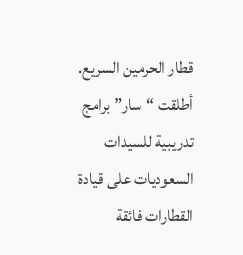قطار الحرمين السريع. أطلقت “سار” برامج تدريبية للسيدات السعوديات على قيادة القطارات فائقة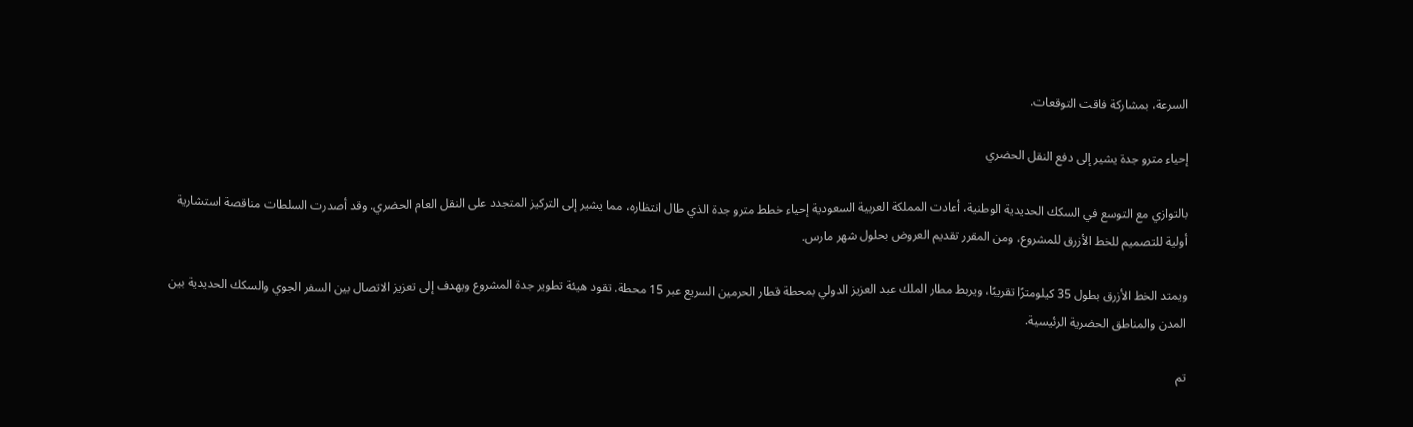السرعة، بمشاركة فاقت التوقعات.

إحياء مترو جدة يشير إلى دفع النقل الحضري

بالتوازي مع التوسع في السكك الحديدية الوطنية، أعادت المملكة العربية السعودية إحياء خطط مترو جدة الذي طال انتظاره، مما يشير إلى التركيز المتجدد على النقل العام الحضري. وقد أصدرت السلطات مناقصة استشارية أولية للتصميم للخط الأزرق للمشروع، ومن المقرر تقديم العروض بحلول شهر مارس.

ويمتد الخط الأزرق بطول 35 كيلومترًا تقريبًا، ويربط مطار الملك عبد العزيز الدولي بمحطة قطار الحرمين السريع عبر 15 محطة. تقود هيئة تطوير جدة المشروع ويهدف إلى تعزيز الاتصال بين السفر الجوي والسكك الحديدية بين المدن والمناطق الحضرية الرئيسية.

تم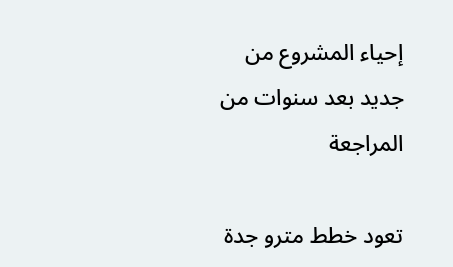إحياء المشروع من جديد بعد سنوات من المراجعة

تعود خطط مترو جدة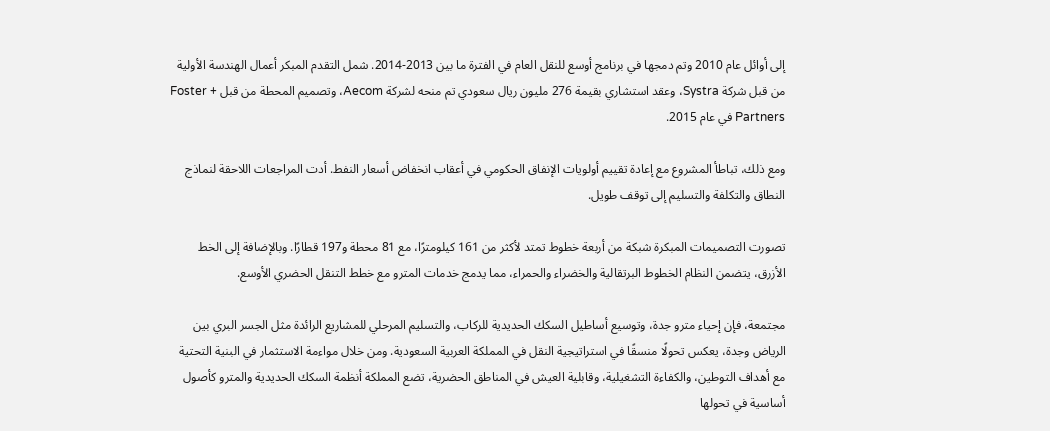إلى أوائل عام 2010 وتم دمجها في برنامج أوسع للنقل العام في الفترة ما بين 2013-2014. شمل التقدم المبكر أعمال الهندسة الأولية من قبل شركة Systra، وعقد استشاري بقيمة 276 مليون ريال سعودي تم منحه لشركة Aecom، وتصميم المحطة من قبل Foster + Partners في عام 2015.

ومع ذلك، تباطأ المشروع مع إعادة تقييم أولويات الإنفاق الحكومي في أعقاب انخفاض أسعار النفط. أدت المراجعات اللاحقة لنماذج النطاق والتكلفة والتسليم إلى توقف طويل.

تصورت التصميمات المبكرة شبكة من أربعة خطوط تمتد لأكثر من 161 كيلومترًا، مع 81 محطة و197 قطارًا. وبالإضافة إلى الخط الأزرق، يتضمن النظام الخطوط البرتقالية والخضراء والحمراء، مما يدمج خدمات المترو مع خطط التنقل الحضري الأوسع.

مجتمعة، فإن إحياء مترو جدة، وتوسيع أساطيل السكك الحديدية للركاب، والتسليم المرحلي للمشاريع الرائدة مثل الجسر البري بين الرياض وجدة، يعكس تحولًا منسقًا في استراتيجية النقل في المملكة العربية السعودية. ومن خلال مواءمة الاستثمار في البنية التحتية مع أهداف التوطين، والكفاءة التشغيلية، وقابلية العيش في المناطق الحضرية، تضع المملكة أنظمة السكك الحديدية والمترو كأصول أساسية في تحولها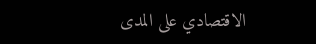الاقتصادي على المدى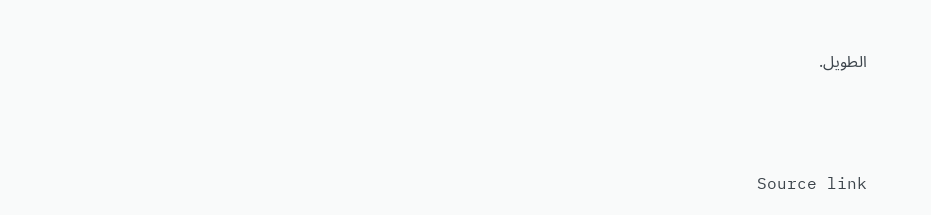الطويل.




Source link